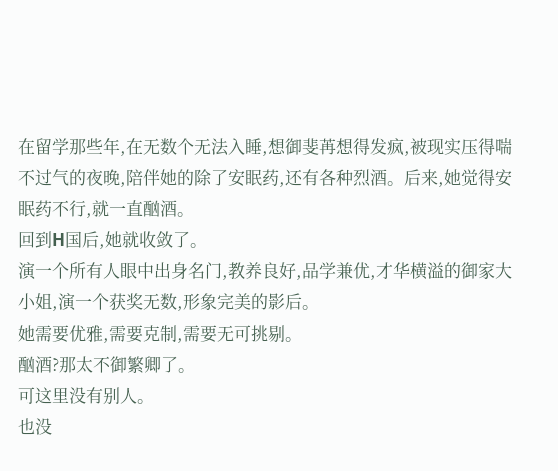在留学那些年,在无数个无法入睡,想御斐苒想得发疯,被现实压得喘不过气的夜晚,陪伴她的除了安眠药,还有各种烈酒。后来,她觉得安眠药不行,就一直酗酒。
回到H国后,她就收敛了。
演一个所有人眼中出身名门,教养良好,品学兼优,才华横溢的御家大小姐,演一个获奖无数,形象完美的影后。
她需要优雅,需要克制,需要无可挑剔。
酗酒?那太不御繁卿了。
可这里没有别人。
也没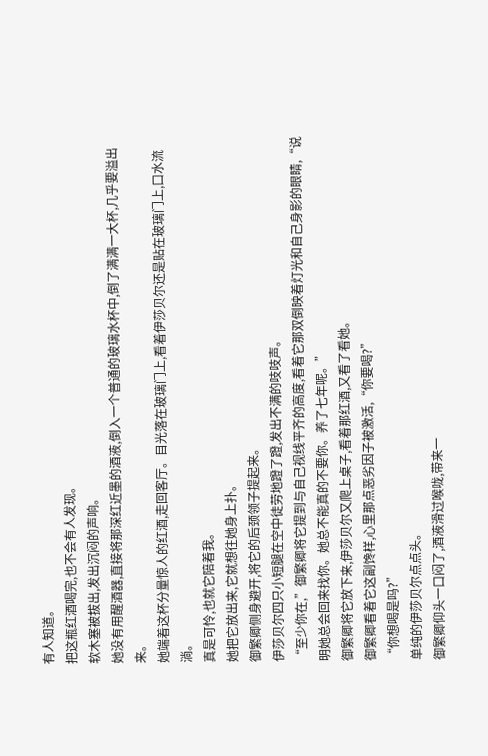有人知道。
把这瓶红酒喝完,也不会有人发现。
软木塞被拔出,发出沉闷的声响。
她没有用醒酒器,直接将那深红近墨的酒液,倒入一个普通的玻璃水杯中,倒了满满一大杯,几乎要溢出来。
她端着这杯分量惊人的红酒,走回客厅。目光落在玻璃门上,看着伊莎贝尔还是贴在玻璃门上,口水流淌。
真是可怜,也就它陪着我。
她把它放出来,它就想往她身上扑。
御繁卿侧身避开,将它的后颈领子提起来。
伊莎贝尔四只小短腿在空中徒劳地蹬了蹬,发出不满的吱吱声。
“至少你在,”御繁卿将它提到与自己视线平齐的高度,看着它那双倒映着灯光和自己身影的眼睛,“说明她总会回来找你。她总不能真的不要你。养了七年呢。”
御繁卿将它放下来,伊莎贝尔又爬上桌子,看着那红酒,又看了看她。
御繁卿看着它这副馋样,心里那点恶劣因子被激活,“你要喝?”
“你想喝是吗?”
单纯的伊莎贝尔点点头。
御繁卿仰头一口闷了,酒液滑过喉咙,带来一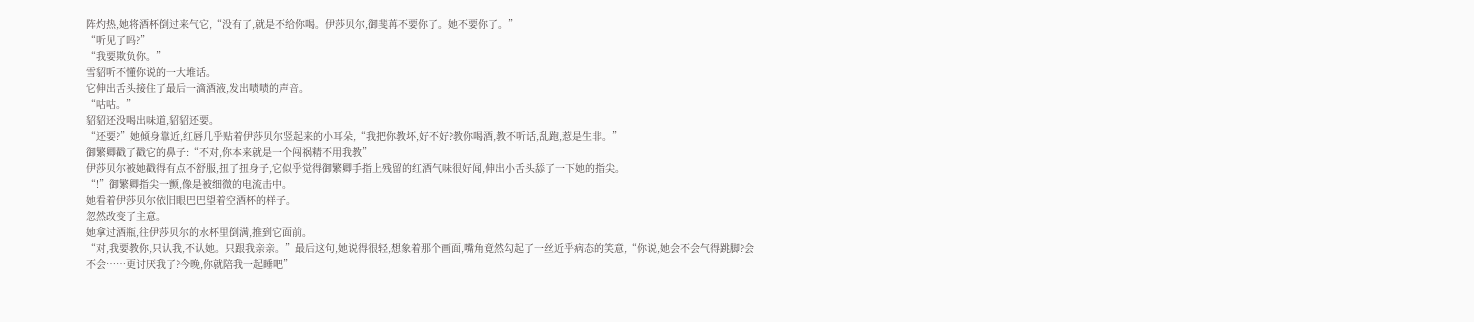阵灼热,她将酒杯倒过来气它,“没有了,就是不给你喝。伊莎贝尔,御斐苒不要你了。她不要你了。”
“听见了吗?”
“我要欺负你。”
雪貂听不懂你说的一大堆话。
它伸出舌头接住了最后一滴酒液,发出啧啧的声音。
“咕咕。”
貂貂还没喝出味道,貂貂还要。
“还要?”她倾身靠近,红唇几乎贴着伊莎贝尔竖起来的小耳朵,“我把你教坏,好不好?教你喝酒,教不听话,乱跑,惹是生非。”
御繁卿戳了戳它的鼻子:“不对,你本来就是一个闯祸精不用我教”
伊莎贝尔被她戳得有点不舒服,扭了扭身子,它似乎觉得御繁卿手指上残留的红酒气味很好闻,伸出小舌头舔了一下她的指尖。
“!”御繁卿指尖一颤,像是被细微的电流击中。
她看着伊莎贝尔依旧眼巴巴望着空酒杯的样子。
忽然改变了主意。
她拿过酒瓶,往伊莎贝尔的水杯里倒满,推到它面前。
“对,我要教你,只认我,不认她。只跟我亲亲。”最后这句,她说得很轻,想象着那个画面,嘴角竟然勾起了一丝近乎病态的笑意,“你说,她会不会气得跳脚?会不会……更讨厌我了?今晚,你就陪我一起睡吧”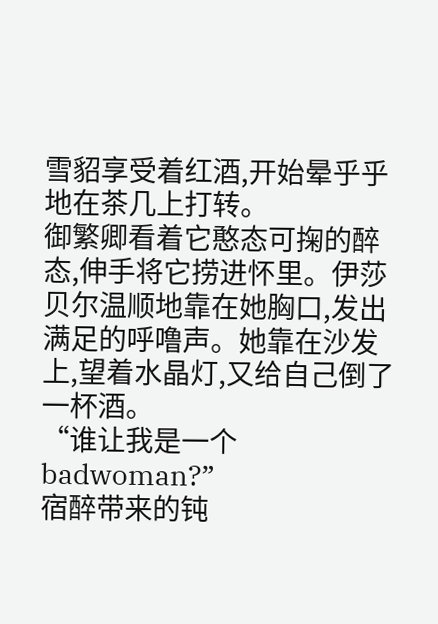雪貂享受着红酒,开始晕乎乎地在茶几上打转。
御繁卿看着它憨态可掬的醉态,伸手将它捞进怀里。伊莎贝尔温顺地靠在她胸口,发出满足的呼噜声。她靠在沙发上,望着水晶灯,又给自己倒了一杯酒。
“谁让我是一个badwoman?”
宿醉带来的钝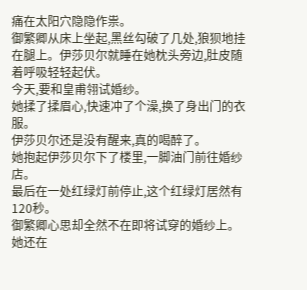痛在太阳穴隐隐作祟。
御繁卿从床上坐起,黑丝勾破了几处,狼狈地挂在腿上。伊莎贝尔就睡在她枕头旁边,肚皮随着呼吸轻轻起伏。
今天,要和皇甫翎试婚纱。
她揉了揉眉心,快速冲了个澡,换了身出门的衣服。
伊莎贝尔还是没有醒来,真的喝醉了。
她抱起伊莎贝尔下了楼里,一脚油门前往婚纱店。
最后在一处红绿灯前停止,这个红绿灯居然有120秒。
御繁卿心思却全然不在即将试穿的婚纱上。
她还在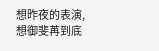想昨夜的表演,想御斐苒到底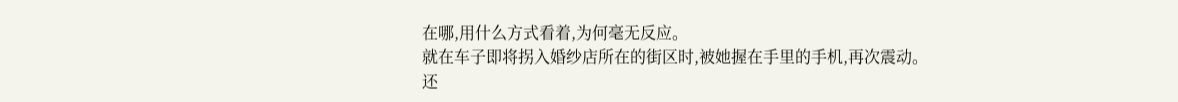在哪,用什么方式看着,为何毫无反应。
就在车子即将拐入婚纱店所在的街区时,被她握在手里的手机,再次震动。
还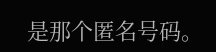是那个匿名号码。